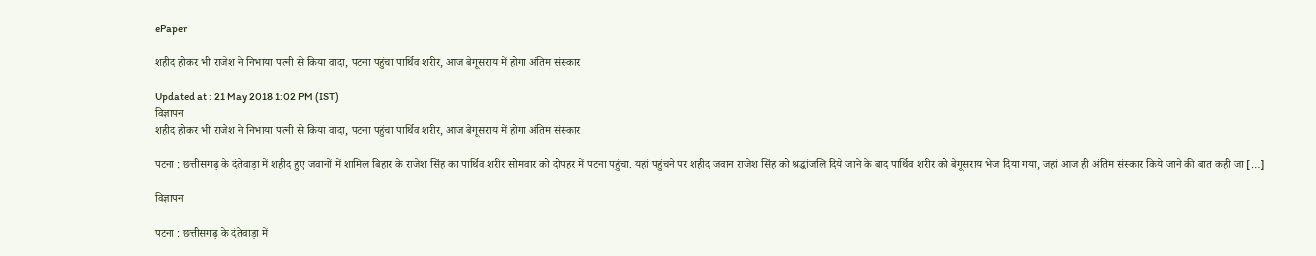ePaper

शहीद होकर भी राजेश ने निभाया पत्नी से किया वादा, पटना पहुंचा पार्थिव शरीर, आज बेगूसराय में होगा अंतिम संस्कार

Updated at : 21 May 2018 1:02 PM (IST)
विज्ञापन
शहीद होकर भी राजेश ने निभाया पत्नी से किया वादा, पटना पहुंचा पार्थिव शरीर, आज बेगूसराय में होगा अंतिम संस्कार

पटना : छत्तीसगढ़ के दंतेवाड़ा में शहीद हुए जवानों में शामिल बिहार के राजेश सिंह का पार्थिव शरीर सोमवार को दोपहर में पटना पहुंचा. यहां पहुंचने पर शहीद जवान राजेश सिंह को श्रद्धांजलि दिये जाने के बाद पार्थिव शरीर को बेगूसराय भेज दिया गया, जहां आज ही अंतिम संस्कार किये जाने की बात कही जा […]

विज्ञापन

पटना : छत्तीसगढ़ के दंतेवाड़ा में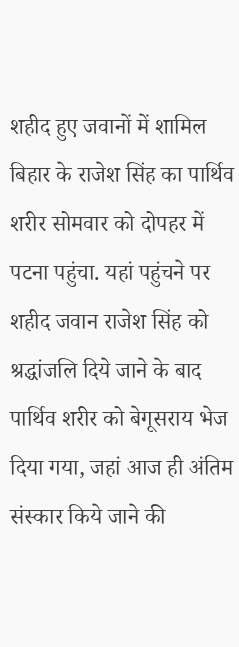शहीद हुए जवानों में शामिल बिहार के राजेश सिंह का पार्थिव शरीर सोमवार को दोपहर में पटना पहुंचा. यहां पहुंचने पर शहीद जवान राजेश सिंह को श्रद्धांजलि दिये जाने के बाद पार्थिव शरीर को बेगूसराय भेज दिया गया, जहां आज ही अंतिम संस्कार किये जाने की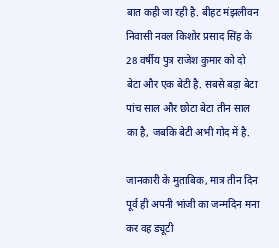बात कही जा रही है. बीहट मंझलीवन निवासी नवल किशोर प्रसाद सिंह के 28 वर्षीय पुत्र राजेश कुमार को दो बेटा और एक बेटी है. सबसे बड़ा बेटा पांच साल और छोटा बेटा तीन साल का है, जबकि बेटी अभी गोद में है.

जानकारी के मुताबिक, मात्र तीन दिन पूर्व ही अपनी भांजी का जन्मदिन मना कर वह ड्यूटी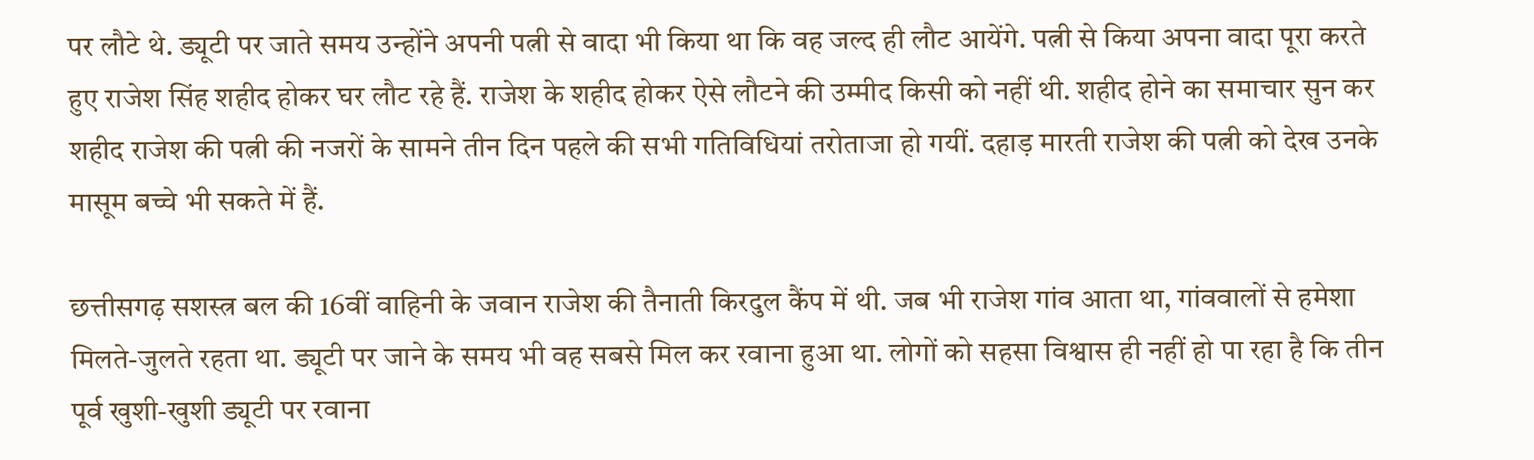पर लौटे थे. ड्यूटी पर जाते समय उन्होंने अपनी पत्नी से वादा भी किया था कि वह जल्द ही लौट आयेंगे. पत्नी से किया अपना वादा पूरा करते हुए राजेश सिंह शहीद होकर घर लौट रहे हैं. राजेश के शहीद होकर ऐसे लौटने की उम्मीद किसी को नहीं थी. शहीद होने का समाचार सुन कर शहीद राजेश की पत्नी की नजरों के सामने तीन दिन पहले की सभी गतिविधियां तरोताजा हो गयीं. दहाड़ मारती राजेश की पत्नी को देख उनके मासूम बच्चे भी सकते में हैं.

छत्तीसगढ़ सशस्त्र बल की 16वीं वाहिनी के जवान राजेश की तैनाती किरदुल कैंप में थी. जब भी राजेश गांव आता था, गांववालों से हमेशा मिलते-जुलते रहता था. ड्यूटी पर जाने के समय भी वह सबसे मिल कर रवाना हुआ था. लोगों को सहसा विश्वास ही नहीं हो पा रहा है कि तीन पूर्व खुशी-खुशी ड्यूटी पर रवाना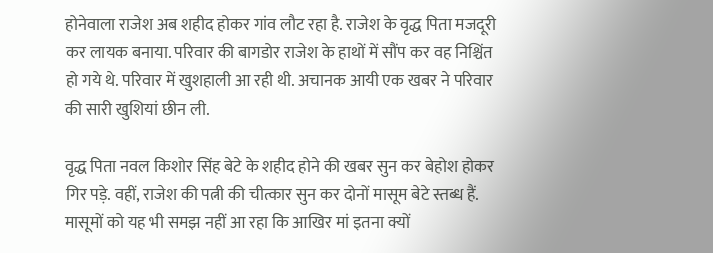होनेवाला राजेश अब शहीद होकर गांव लौट रहा है. राजेश के वृद्ध पिता मजदूरी कर लायक बनाया. परिवार की बागडोर राजेश के हाथों में सौंप कर वह निश्चिंत हो गये थे. परिवार में खुशहाली आ रही थी. अचानक आयी एक खबर ने परिवार की सारी खुशियां छीन ली.

वृद्ध पिता नवल किशोर सिंह बेटे के शहीद होने की खबर सुन कर बेहोश होकर गिर पड़े. वहीं, राजेश की पत्नी की चीत्कार सुन कर दोनों मासूम बेटे स्तब्ध हैं. मासूमों को यह भी समझ नहीं आ रहा कि आखिर मां इतना क्यों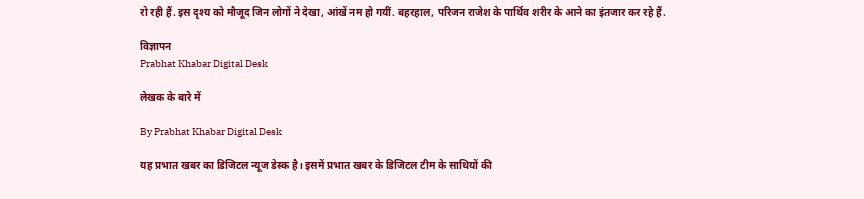रो रही हैं. इस दृश्य को मौजूद जिन लोगों ने देखा, आंखें नम हो गयीं. बहरहाल, परिजन राजेश के पार्थिव शरीर के आने का इंतजार कर रहे हैं.

विज्ञापन
Prabhat Khabar Digital Desk

लेखक के बारे में

By Prabhat Khabar Digital Desk

यह प्रभात खबर का डिजिटल न्यूज डेस्क है। इसमें प्रभात खबर के डिजिटल टीम के साथियों की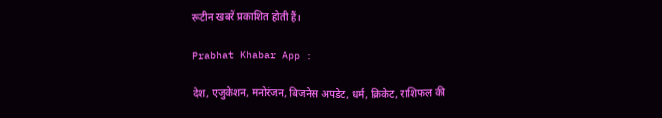रूटीन खबरें प्रकाशित होती हैं।

Prabhat Khabar App :

देश, एजुकेशन, मनोरंजन, बिजनेस अपडेट, धर्म, क्रिकेट, राशिफल की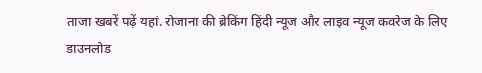ताजा खबरें पढ़ें यहां. रोजाना की ब्रेकिंग हिंदी न्यूज और लाइव न्यूज कवरेज के लिए डाउनलोड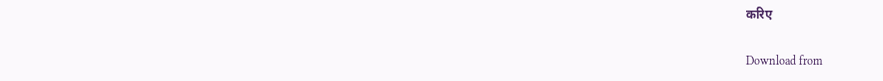करिए

Download from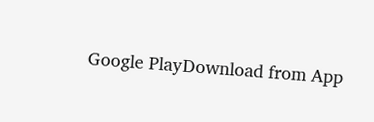Google PlayDownload from App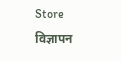Store
विज्ञापन